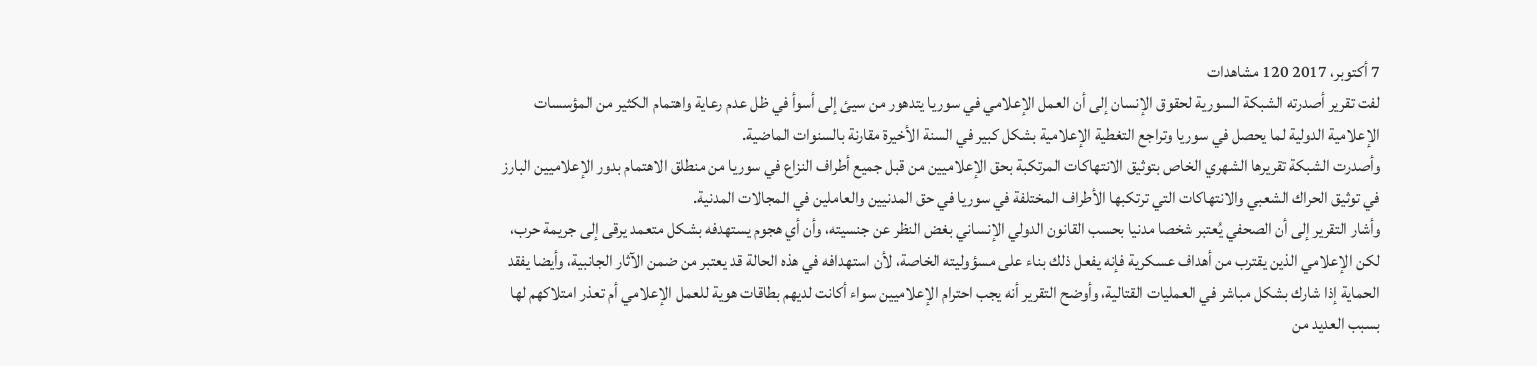7 أكتوبر، 2017 120 مشاهدات
لفت تقرير أصدرته الشبكة السورية لحقوق الإنسان إلى أن العمل الإعلامي في سوريا يتدهور من سيئ إلى أسوأ في ظل عدم رعاية واهتمام الكثير من المؤسسات الإعلامية الدولية لما يحصل في سوريا وتراجع التغطية الإعلامية بشكل كبير في السنة الأخيرة مقارنة بالسنوات الماضية.
وأصدرت الشبكة تقريرها الشهري الخاص بتوثيق الانتهاكات المرتكبة بحق الإعلاميين من قبل جميع أطراف النزاع في سوريا من منطلق الاهتمام بدور الإعلاميين البارز في توثيق الحراك الشعبي والانتهاكات التي ترتكبها الأطراف المختلفة في سوريا في حق المدنيين والعاملين في المجالات المدنية.
وأشار التقرير إلى أن الصحفي يُعتبر شخصا مدنيا بحسب القانون الدولي الإنساني بغض النظر عن جنسيته، وأن أي هجوم يستهدفه بشكل متعمد يرقى إلى جريمة حرب، لكن الإعلامي الذين يقترب من أهداف عسكرية فإنه يفعل ذلك بناء على مسؤوليته الخاصة، لأن استهدافه في هذه الحالة قد يعتبر من ضمن الآثار الجانبية، وأيضا يفقد الحماية إذا شارك بشكل مباشر في العمليات القتالية، وأوضح التقرير أنه يجب احترام الإعلاميين سواء أكانت لديهم بطاقات هوية للعمل الإعلامي أم تعذر امتلاكهم لها بسبب العديد من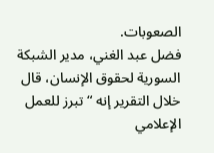الصعوبات.
فضل عبد الغني، مدير الشبكة السورية لحقوق الإنسان، قال خلال التقرير إنه “تبرز للعمل الإعلامي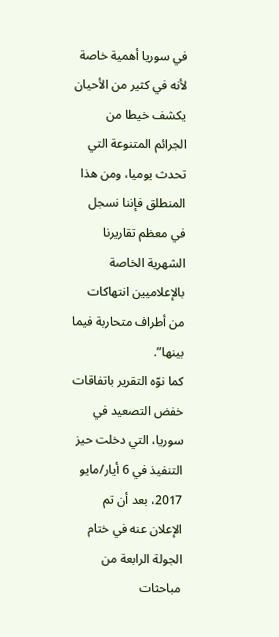في سوريا أهمية خاصة لأنه في كثير من الأحيان يكشف خيطا من الجرائم المتنوعة التي تحدث يوميا، ومن هذا المنطلق فإننا نسجل في معظم تقاريرنا الشهرية الخاصة بالإعلاميين انتهاكات من أطراف متحاربة فيما بينها”.
كما نوّه التقرير باتفاقات خفض التصعيد في سوريا، التي دخلت حيز التنفيذ في 6 أيار/مايو 2017، بعد أن تم الإعلان عنه في ختام الجولة الرابعة من مباحثات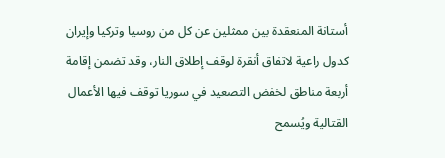أستانة المنعقدة بين ممثلين عن كل من روسيا وتركيا وإيران كدول راعية لاتفاق أنقرة لوقف إطلاق النار، وقد تضمن إقامة أربعة مناطق لخفض التصعيد في سوريا توقف فيها الأعمال القتالية ويُسمح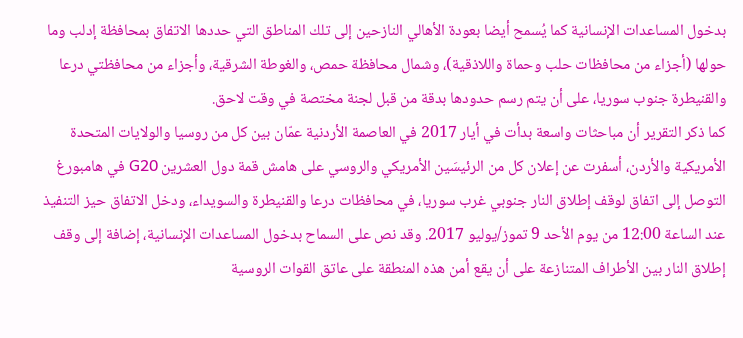بدخول المساعدات الإنسانية كما يُسمح أيضا بعودة الأهالي النازحين إلى تلك المناطق التي حددها الاتفاق بمحافظة إدلب وما حولها (أجزاء من محافظات حلب وحماة واللاذقية)، وشمال محافظة حمص، والغوطة الشرقية، وأجزاء من محافظتي درعا والقنيطرة جنوب سوريا، على أن يتم رسم حدودها بدقة من قبل لجنة مختصة في وقت لاحق.
كما ذكر التقرير أن مباحثات واسعة بدأت في أيار 2017 في العاصمة الأردنية عمّان بين كل من روسيا والولايات المتحدة الأمريكية والأردن، أسفرت عن إعلان كل من الرئيسَين الأمريكي والروسي على هامش قمة دول العشرين G20 في هامبورغ التوصل إلى اتفاق لوقف إطلاق النار جنوبي غرب سوريا، في محافظات درعا والقنيطرة والسويداء، ودخل الاتفاق حيز التنفيذ عند الساعة 12:00 من يوم الأحد 9 تموز/يوليو 2017. وقد نص على السماح بدخول المساعدات الإنسانية، إضافة إلى وقف إطلاق النار بين الأطراف المتنازعة على أن يقع أمن هذه المنطقة على عاتق القوات الروسية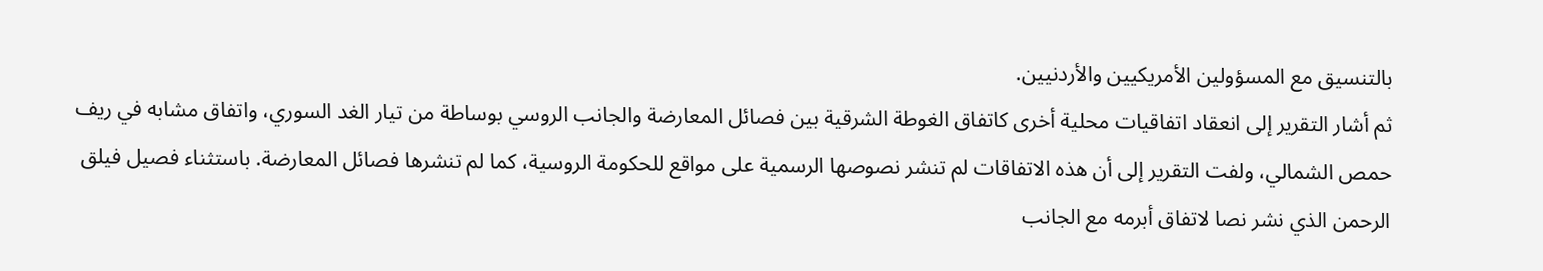بالتنسيق مع المسؤولين الأمريكيين والأردنيين.
ثم أشار التقرير إلى انعقاد اتفاقيات محلية أخرى كاتفاق الغوطة الشرقية بين فصائل المعارضة والجانب الروسي بوساطة من تيار الغد السوري، واتفاق مشابه في ريف حمص الشمالي، ولفت التقرير إلى أن هذه الاتفاقات لم تنشر نصوصها الرسمية على مواقع للحكومة الروسية، كما لم تنشرها فصائل المعارضة. باستثناء فصيل فيلق الرحمن الذي نشر نصا لاتفاق أبرمه مع الجانب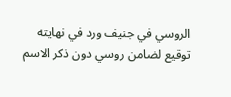الروسي في جنيف ورد في نهايته توقيع لضامن روسي دون ذكر الاسم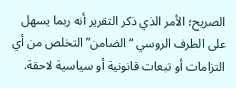الصريح؛ الأمر الذي ذكر التقرير أنه ربما يسهل على الطرف الروسي “الضامن” التخلص من أي التزامات أو تبعات قانونية أو سياسية لاحقة.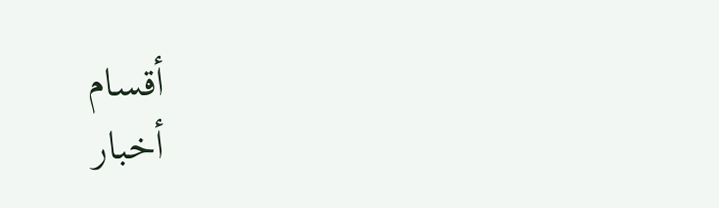أقسام
أخبار